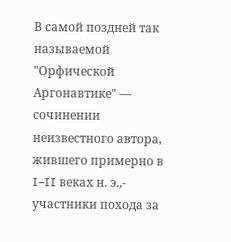В самой поздней так называемой "Орфической Аргонавтике" — сочинении неизвестного автора, жившего примерно в I–II веках н. э.,- участники похода за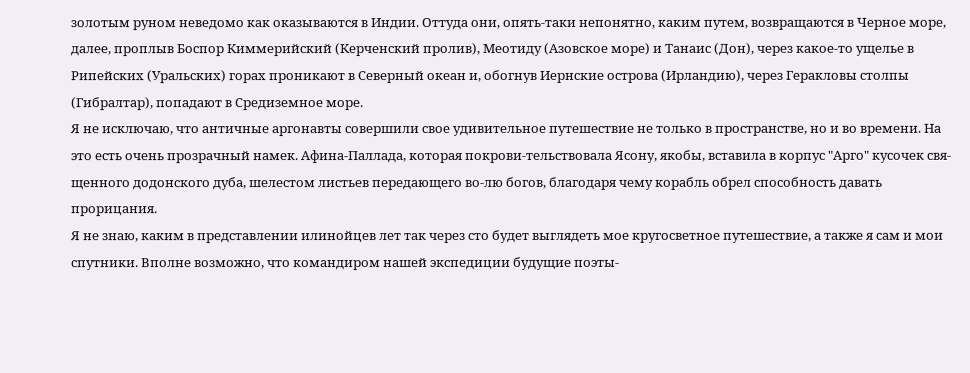золотым руном неведомо как оказываются в Индии. Оттуда они, опять-таки непонятно, каким путем, возвращаются в Черное море, далее, проплыв Боспор Киммерийский (Керченский пролив), Меотиду (Азовское море) и Танаис (Дон), через какое-то ущелье в Рипейских (Уральских) горах проникают в Северный океан и, обогнув Иернские острова (Ирландию), через Геракловы столпы (Гибралтар), попадают в Средиземное море.
Я не исключаю, что античные аргонавты совершили свое удивительное путешествие не только в пространстве, но и во времени. На это есть очень прозрачный намек. Афина-Паллада, которая покрови-тельствовала Ясону, якобы, вставила в корпус "Арго" кусочек свя-щенного додонского дуба, шелестом листьев передающего во-лю богов, благодаря чему корабль обрел способность давать прорицания.
Я не знаю, каким в представлении илинойцев лет так через сто будет выглядеть мое кругосветное путешествие, а также я сам и мои спутники. Вполне возможно, что командиром нашей экспедиции будущие поэты-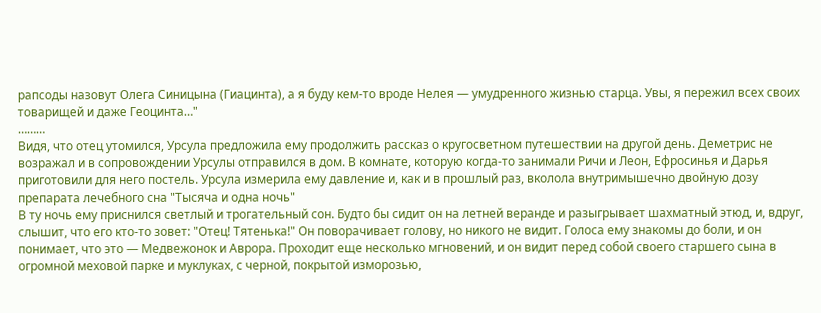рапсоды назовут Олега Синицына (Гиацинта), а я буду кем-то вроде Нелея — умудренного жизнью старца. Увы, я пережил всех своих товарищей и даже Геоцинта…"
………
Видя, что отец утомился, Урсула предложила ему продолжить рассказ о кругосветном путешествии на другой день. Деметрис не возражал и в сопровождении Урсулы отправился в дом. В комнате, которую когда-то занимали Ричи и Леон, Ефросинья и Дарья приготовили для него постель. Урсула измерила ему давление и, как и в прошлый раз, вколола внутримышечно двойную дозу препарата лечебного сна "Тысяча и одна ночь"
В ту ночь ему приснился светлый и трогательный сон. Будто бы сидит он на летней веранде и разыгрывает шахматный этюд, и, вдруг, слышит, что его кто-то зовет: "Отец! Тятенька!" Он поворачивает голову, но никого не видит. Голоса ему знакомы до боли, и он понимает, что это — Медвежонок и Аврора. Проходит еще несколько мгновений, и он видит перед собой своего старшего сына в огромной меховой парке и муклуках, с черной, покрытой изморозью,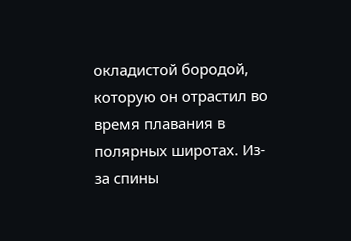окладистой бородой, которую он отрастил во время плавания в полярных широтах. Из-за спины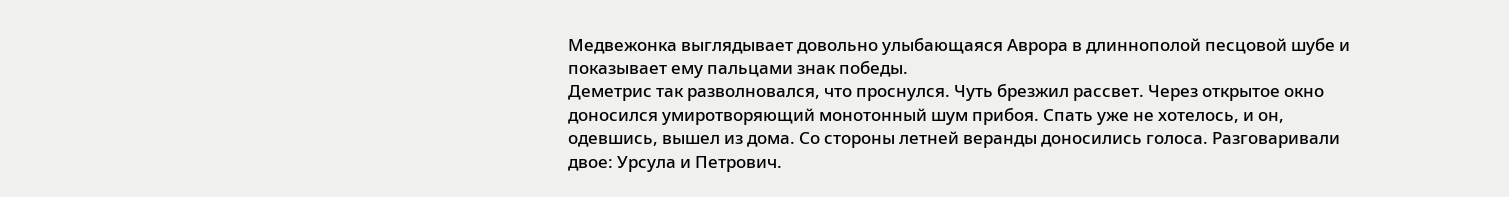Медвежонка выглядывает довольно улыбающаяся Аврора в длиннополой песцовой шубе и показывает ему пальцами знак победы.
Деметрис так разволновался, что проснулся. Чуть брезжил рассвет. Через открытое окно доносился умиротворяющий монотонный шум прибоя. Спать уже не хотелось, и он, одевшись, вышел из дома. Со стороны летней веранды доносились голоса. Разговаривали двое: Урсула и Петрович.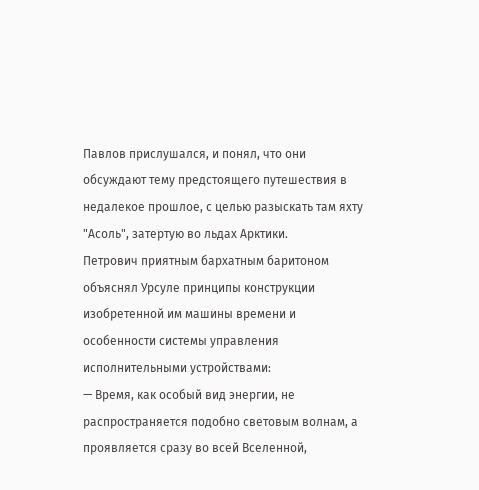Павлов прислушался, и понял, что они обсуждают тему предстоящего путешествия в недалекое прошлое, с целью разыскать там яхту "Асоль", затертую во льдах Арктики.
Петрович приятным бархатным баритоном объяснял Урсуле принципы конструкции изобретенной им машины времени и особенности системы управления исполнительными устройствами:
— Время, как особый вид энергии, не распространяется подобно световым волнам, а проявляется сразу во всей Вселенной,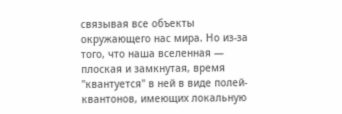связывая все объекты окружающего нас мира. Но из-за того, что наша вселенная — плоская и замкнутая, время "квантуется" в ней в виде полей-квантонов, имеющих локальную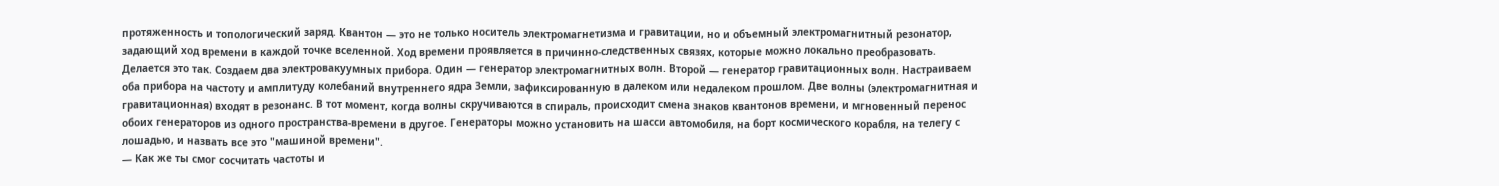протяженность и топологический заряд. Квантон — это не только носитель электромагнетизма и гравитации, но и объемный электромагнитный резонатор, задающий ход времени в каждой точке вселенной. Ход времени проявляется в причинно-следственных связях, которые можно локально преобразовать. Делается это так. Создаем два электровакуумных прибора. Один — генератор электромагнитных волн. Второй — генератор гравитационных волн. Настраиваем оба прибора на частоту и амплитуду колебаний внутреннего ядра Земли, зафиксированную в далеком или недалеком прошлом. Две волны (электромагнитная и гравитационная) входят в резонанс. В тот момент, когда волны скручиваются в спираль, происходит смена знаков квантонов времени, и мгновенный перенос обоих генераторов из одного пространства-времени в другое. Генераторы можно установить на шасси автомобиля, на борт космического корабля, на телегу с лошадью, и назвать все это "машиной времени".
— Как же ты смог сосчитать частоты и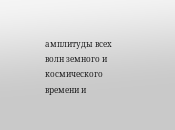амплитуды всех волн земного и космического времени и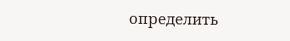определить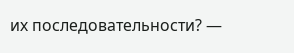их последовательности? —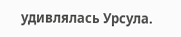удивлялась Урсула.